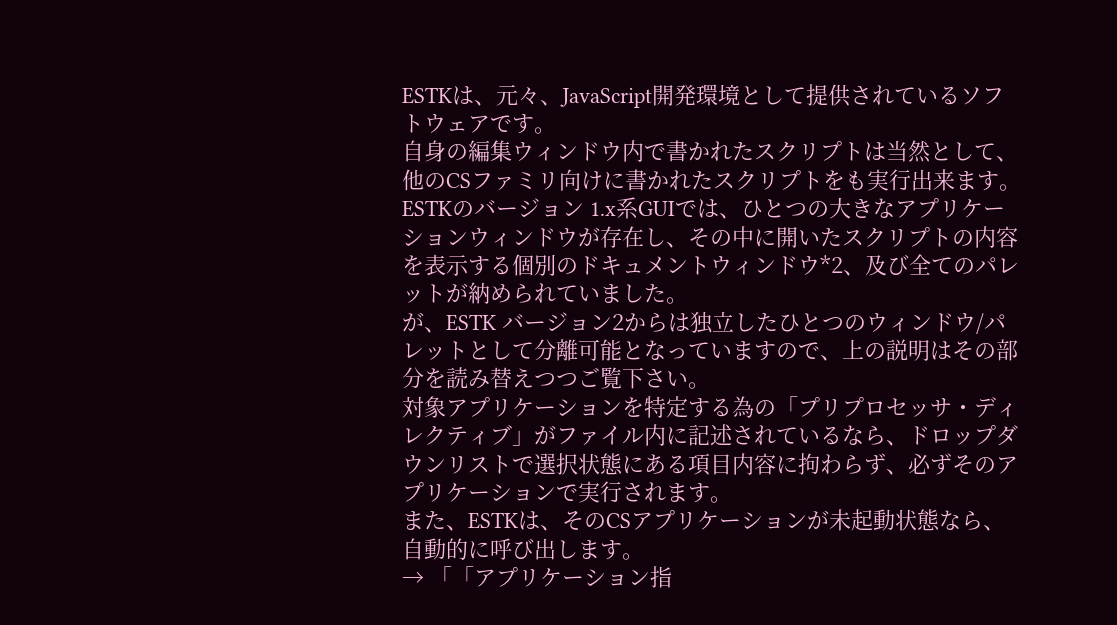ESTKは、元々、JavaScript開発環境として提供されているソフトウェアです。
自身の編集ウィンドウ内で書かれたスクリプトは当然として、他のCSファミリ向けに書かれたスクリプトをも実行出来ます。
ESTKのバージョン 1.x系GUIでは、ひとつの大きなアプリケーションウィンドウが存在し、その中に開いたスクリプトの内容を表示する個別のドキュメントウィンドウ*2、及び全てのパレットが納められていました。
が、ESTK バージョン2からは独立したひとつのウィンドウ/パレットとして分離可能となっていますので、上の説明はその部分を読み替えつつご覧下さい。
対象アプリケーションを特定する為の「プリプロセッサ・ディレクティブ」がファイル内に記述されているなら、ドロップダウンリストで選択状態にある項目内容に拘わらず、必ずそのアプリケーションで実行されます。
また、ESTKは、そのCSアプリケーションが未起動状態なら、自動的に呼び出します。
→ 「「アプリケーション指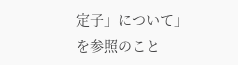定子」について」を参照のこと